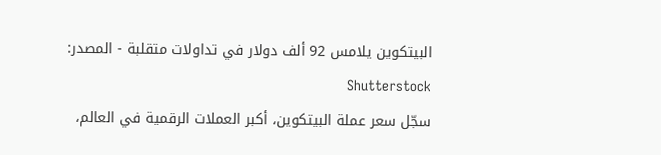البيتكوين يلامس 92 ألف دولار في تداولات متقلبة - المصدر: Shutterstock
سجّل سعر عملة البيتكوين، أكبر العملات الرقمية في العالم،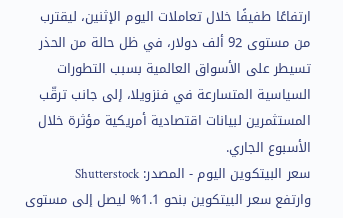ارتفاعًا طفيفًا خلال تعاملات اليوم الإثنين، ليقترب من مستوى 92 ألف دولار، في ظل حالة من الحذر تسيطر على الأسواق العالمية بسبب التطورات السياسية المتسارعة في فنزويلا، إلى جانب ترقّب المستثمرين لبيانات اقتصادية أمريكية مؤثرة خلال الأسبوع الجاري.
سعر البيتكوين اليوم - المصدر: Shutterstock
وارتفع سعر البيتكوين بنحو 1.1% ليصل إلى مستوى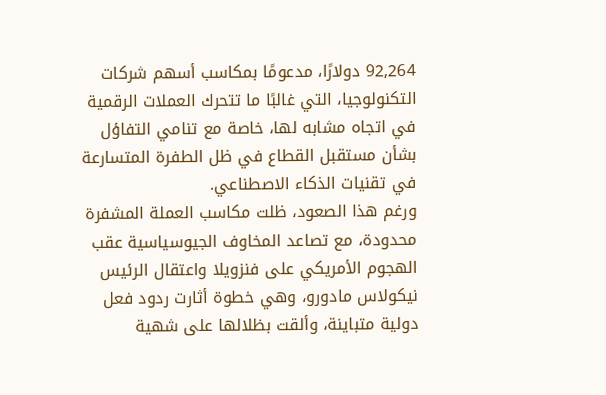92,264 دولارًا، مدعومًا بمكاسب أسهم شركات التكنولوجيا، التي غالبًا ما تتحرك العملات الرقمية في اتجاه مشابه لها، خاصة مع تنامي التفاؤل بشأن مستقبل القطاع في ظل الطفرة المتسارعة في تقنيات الذكاء الاصطناعي.
ورغم هذا الصعود، ظلت مكاسب العملة المشفرة محدودة، مع تصاعد المخاوف الجيوسياسية عقب الهجوم الأمريكي على فنزويلا واعتقال الرئيس نيكولاس مادورو، وهي خطوة أثارت ردود فعل دولية متباينة، وألقت بظلالها على شهية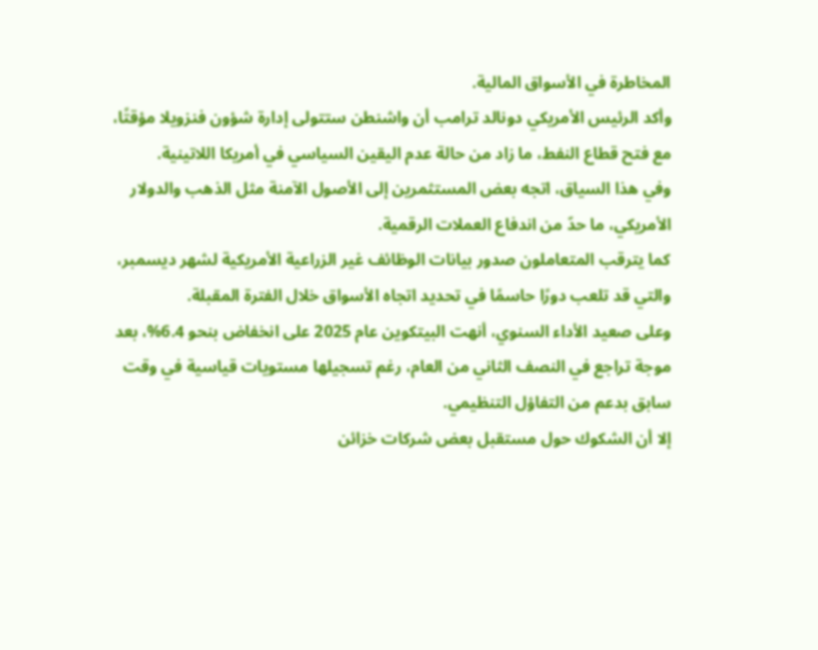المخاطرة في الأسواق المالية.
وأكد الرئيس الأمريكي دونالد ترامب أن واشنطن ستتولى إدارة شؤون فنزويلا مؤقتًا، مع فتح قطاع النفط، ما زاد من حالة عدم اليقين السياسي في أمريكا اللاتينية.
وفي هذا السياق، اتجه بعض المستثمرين إلى الأصول الآمنة مثل الذهب والدولار الأمريكي، ما حدّ من اندفاع العملات الرقمية.
كما يترقب المتعاملون صدور بيانات الوظائف غير الزراعية الأمريكية لشهر ديسمبر، والتي قد تلعب دورًا حاسمًا في تحديد اتجاه الأسواق خلال الفترة المقبلة.
وعلى صعيد الأداء السنوي، أنهت البيتكوين عام 2025 على انخفاض بنحو 6.4%، بعد موجة تراجع في النصف الثاني من العام، رغم تسجيلها مستويات قياسية في وقت سابق بدعم من التفاؤل التنظيمي.
إلا أن الشكوك حول مستقبل بعض شركات خزائن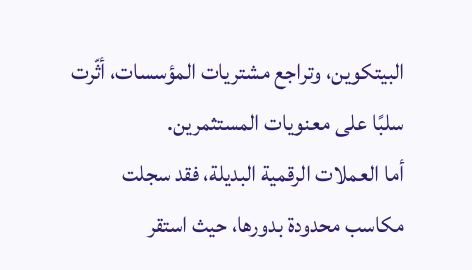البيتكوين، وتراجع مشتريات المؤسسات، أثّرت سلبًا على معنويات المستثمرين.
أما العملات الرقمية البديلة، فقد سجلت مكاسب محدودة بدورها، حيث استقر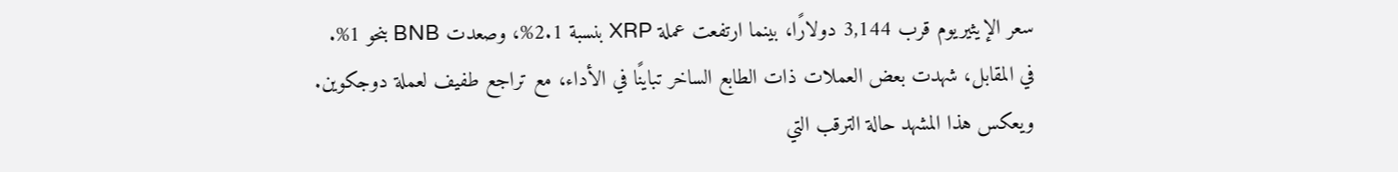سعر الإيثيريوم قرب 3,144 دولارًا، بينما ارتفعت عملة XRP بنسبة 2.1%، وصعدت BNB بنحو 1%.
في المقابل، شهدت بعض العملات ذات الطابع الساخر تباينًا في الأداء، مع تراجع طفيف لعملة دوجكوين.
ويعكس هذا المشهد حالة الترقب التي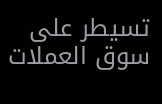تسيطر على سوق العملات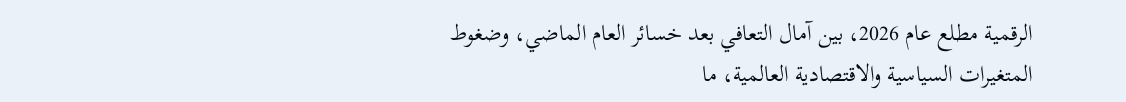الرقمية مطلع عام 2026، بين آمال التعافي بعد خسائر العام الماضي، وضغوط المتغيرات السياسية والاقتصادية العالمية، ما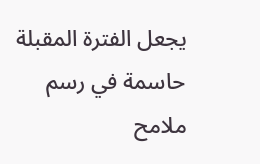يجعل الفترة المقبلة حاسمة في رسم ملامح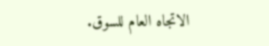الاتجاه العام للسوق.